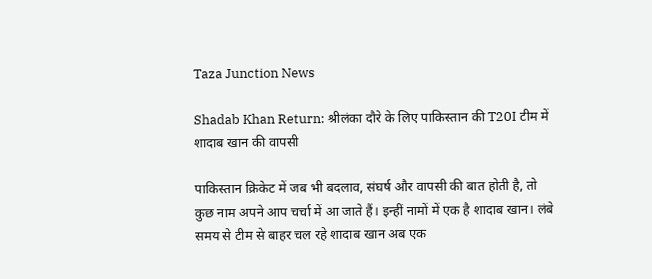Taza Junction News

Shadab Khan Return: श्रीलंका दौरे के लिए पाकिस्तान की T20I टीम में शादाब खान की वापसी

पाकिस्तान क्रिकेट में जब भी बदलाव, संघर्ष और वापसी की बात होती है, तो कुछ नाम अपने आप चर्चा में आ जाते हैं। इन्हीं नामों में एक है शादाब खान। लंबे समय से टीम से बाहर चल रहे शादाब खान अब एक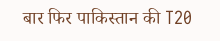बार फिर पाकिस्तान की T20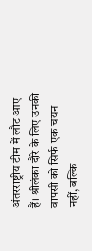अंतरराष्ट्रीय टीम में लौट आए हैं। श्रीलंका दौरे के लिए उनकी वापसी को सिर्फ एक चयन नहीं, बल्कि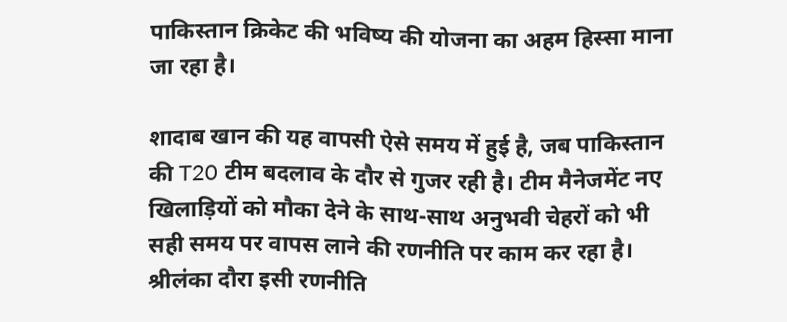पाकिस्तान क्रिकेट की भविष्य की योजना का अहम हिस्सा माना जा रहा है।

शादाब खान की यह वापसी ऐसे समय में हुई है, जब पाकिस्तान की T20 टीम बदलाव के दौर से गुजर रही है। टीम मैनेजमेंट नए खिलाड़ियों को मौका देने के साथ-साथ अनुभवी चेहरों को भी सही समय पर वापस लाने की रणनीति पर काम कर रहा है। श्रीलंका दौरा इसी रणनीति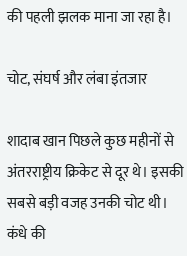की पहली झलक माना जा रहा है।

चोट, संघर्ष और लंबा इंतजार

शादाब खान पिछले कुछ महीनों से अंतरराष्ट्रीय क्रिकेट से दूर थे। इसकी सबसे बड़ी वजह उनकी चोट थी। कंधे की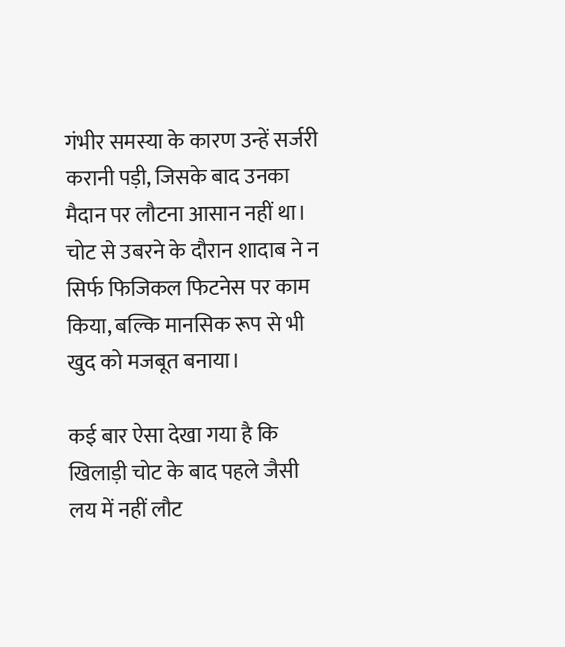गंभीर समस्या के कारण उन्हें सर्जरी करानी पड़ी, जिसके बाद उनका मैदान पर लौटना आसान नहीं था। चोट से उबरने के दौरान शादाब ने न सिर्फ फिजिकल फिटनेस पर काम किया, बल्कि मानसिक रूप से भी खुद को मजबूत बनाया।

कई बार ऐसा देखा गया है कि खिलाड़ी चोट के बाद पहले जैसी लय में नहीं लौट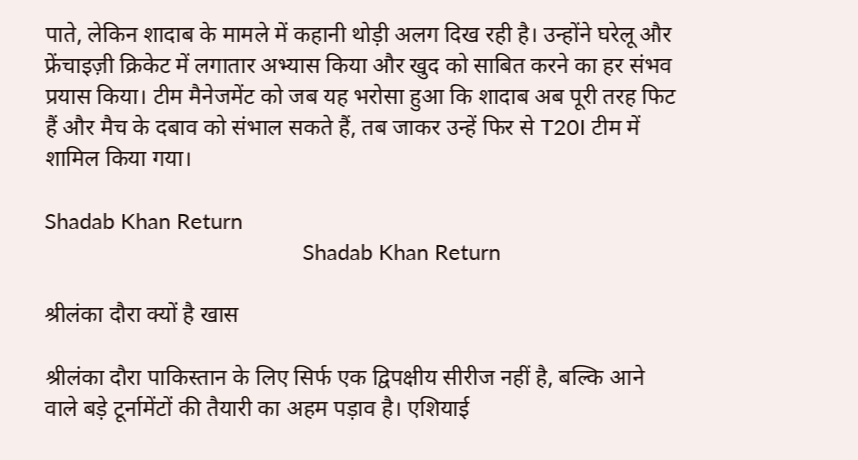पाते, लेकिन शादाब के मामले में कहानी थोड़ी अलग दिख रही है। उन्होंने घरेलू और फ्रेंचाइज़ी क्रिकेट में लगातार अभ्यास किया और खुद को साबित करने का हर संभव प्रयास किया। टीम मैनेजमेंट को जब यह भरोसा हुआ कि शादाब अब पूरी तरह फिट हैं और मैच के दबाव को संभाल सकते हैं, तब जाकर उन्हें फिर से T20I टीम में शामिल किया गया।

Shadab Khan Return
                                           Shadab Khan Return

श्रीलंका दौरा क्यों है खास

श्रीलंका दौरा पाकिस्तान के लिए सिर्फ एक द्विपक्षीय सीरीज नहीं है, बल्कि आने वाले बड़े टूर्नामेंटों की तैयारी का अहम पड़ाव है। एशियाई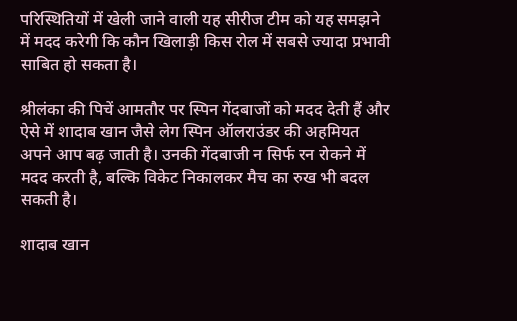परिस्थितियों में खेली जाने वाली यह सीरीज टीम को यह समझने में मदद करेगी कि कौन खिलाड़ी किस रोल में सबसे ज्यादा प्रभावी साबित हो सकता है।

श्रीलंका की पिचें आमतौर पर स्पिन गेंदबाजों को मदद देती हैं और ऐसे में शादाब खान जैसे लेग स्पिन ऑलराउंडर की अहमियत अपने आप बढ़ जाती है। उनकी गेंदबाजी न सिर्फ रन रोकने में मदद करती है, बल्कि विकेट निकालकर मैच का रुख भी बदल सकती है।

शादाब खान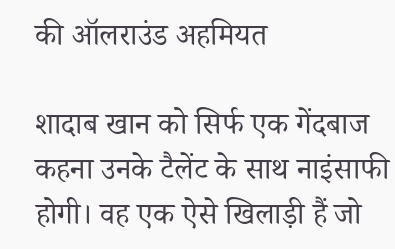की ऑलराउंड अहमियत

शादाब खान को सिर्फ एक गेंदबाज कहना उनके टैलेंट के साथ नाइंसाफी होगी। वह एक ऐसे खिलाड़ी हैं जो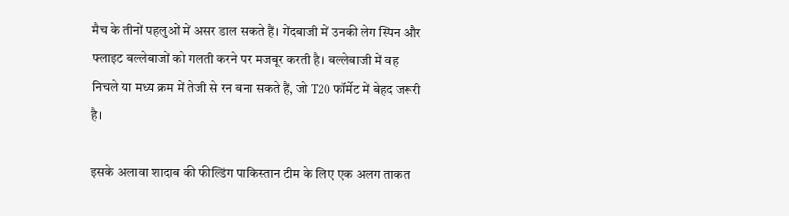मैच के तीनों पहलुओं में असर डाल सकते हैं। गेंदबाजी में उनकी लेग स्पिन और फ्लाइट बल्लेबाजों को गलती करने पर मजबूर करती है। बल्लेबाजी में वह निचले या मध्य क्रम में तेजी से रन बना सकते हैं, जो T20 फॉर्मेट में बेहद जरूरी है।

इसके अलावा शादाब की फील्डिंग पाकिस्तान टीम के लिए एक अलग ताकत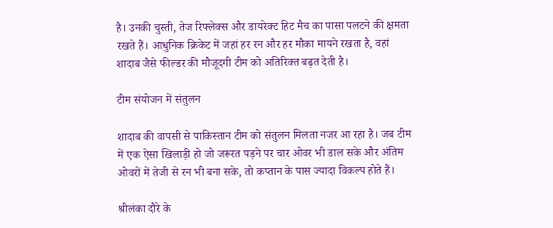है। उनकी चुस्ती, तेज रिफ्लेक्स और डायरेक्ट हिट मैच का पासा पलटने की क्षमता रखते हैं। आधुनिक क्रिकेट में जहां हर रन और हर मौका मायने रखता है, वहां शादाब जैसे फील्डर की मौजूदगी टीम को अतिरिक्त बढ़त देती है।

टीम संयोजन में संतुलन

शादाब की वापसी से पाकिस्तान टीम को संतुलन मिलता नजर आ रहा है। जब टीम में एक ऐसा खिलाड़ी हो जो जरूरत पड़ने पर चार ओवर भी डाल सके और अंतिम ओवरों में तेजी से रन भी बना सके, तो कप्तान के पास ज्यादा विकल्प होते हैं।

श्रीलंका दौरे के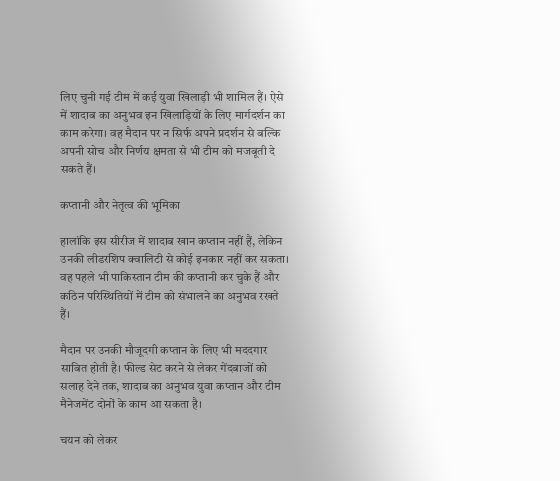लिए चुनी गई टीम में कई युवा खिलाड़ी भी शामिल हैं। ऐसे में शादाब का अनुभव इन खिलाड़ियों के लिए मार्गदर्शन का काम करेगा। वह मैदान पर न सिर्फ अपने प्रदर्शन से बल्कि अपनी सोच और निर्णय क्षमता से भी टीम को मजबूती दे सकते हैं।

कप्तानी और नेतृत्व की भूमिका

हालांकि इस सीरीज में शादाब खान कप्तान नहीं हैं, लेकिन उनकी लीडरशिप क्वालिटी से कोई इनकार नहीं कर सकता। वह पहले भी पाकिस्तान टीम की कप्तानी कर चुके हैं और कठिन परिस्थितियों में टीम को संभालने का अनुभव रखते हैं।

मैदान पर उनकी मौजूदगी कप्तान के लिए भी मददगार साबित होती है। फील्ड सेट करने से लेकर गेंदबाजों को सलाह देने तक, शादाब का अनुभव युवा कप्तान और टीम मैनेजमेंट दोनों के काम आ सकता है।

चयन को लेकर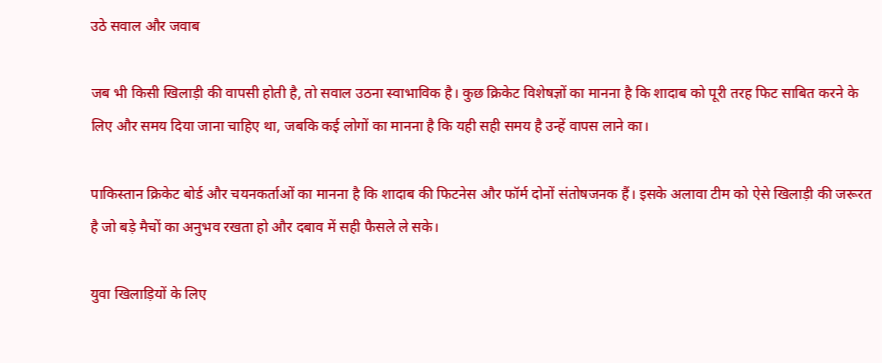उठे सवाल और जवाब

जब भी किसी खिलाड़ी की वापसी होती है, तो सवाल उठना स्वाभाविक है। कुछ क्रिकेट विशेषज्ञों का मानना है कि शादाब को पूरी तरह फिट साबित करने के लिए और समय दिया जाना चाहिए था, जबकि कई लोगों का मानना है कि यही सही समय है उन्हें वापस लाने का।

पाकिस्तान क्रिकेट बोर्ड और चयनकर्ताओं का मानना है कि शादाब की फिटनेस और फॉर्म दोनों संतोषजनक हैं। इसके अलावा टीम को ऐसे खिलाड़ी की जरूरत है जो बड़े मैचों का अनुभव रखता हो और दबाव में सही फैसले ले सके।

युवा खिलाड़ियों के लिए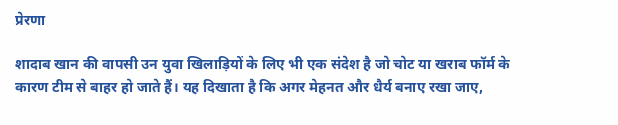प्रेरणा

शादाब खान की वापसी उन युवा खिलाड़ियों के लिए भी एक संदेश है जो चोट या खराब फॉर्म के कारण टीम से बाहर हो जाते हैं। यह दिखाता है कि अगर मेहनत और धैर्य बनाए रखा जाए,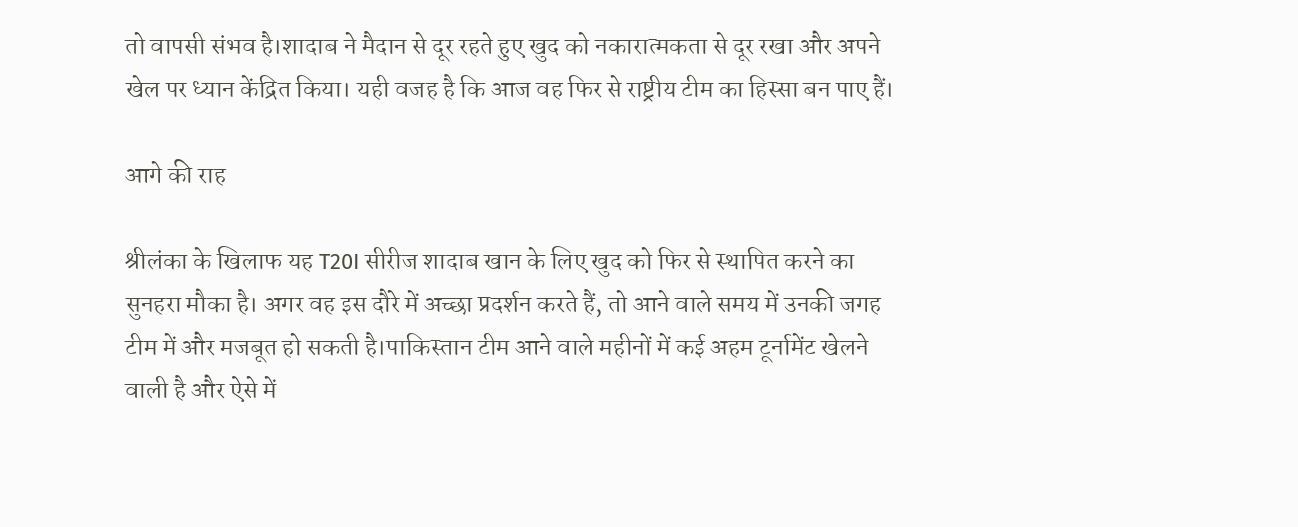तो वापसी संभव है।शादाब ने मैदान से दूर रहते हुए खुद को नकारात्मकता से दूर रखा और अपने खेल पर ध्यान केंद्रित किया। यही वजह है कि आज वह फिर से राष्ट्रीय टीम का हिस्सा बन पाए हैं।

आगे की राह

श्रीलंका के खिलाफ यह T20I सीरीज शादाब खान के लिए खुद को फिर से स्थापित करने का सुनहरा मौका है। अगर वह इस दौरे में अच्छा प्रदर्शन करते हैं, तो आने वाले समय में उनकी जगह टीम में और मजबूत हो सकती है।पाकिस्तान टीम आने वाले महीनों में कई अहम टूर्नामेंट खेलने वाली है और ऐसे में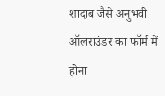शादाब जैसे अनुभवी ऑलराउंडर का फॉर्म में होना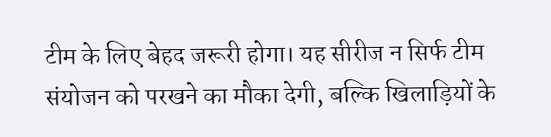टीम के लिए बेहद जरूरी होगा। यह सीरीज न सिर्फ टीम संयोजन को परखने का मौका देगी, बल्कि खिलाड़ियों के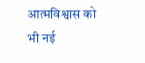आत्मविश्वास को भी नई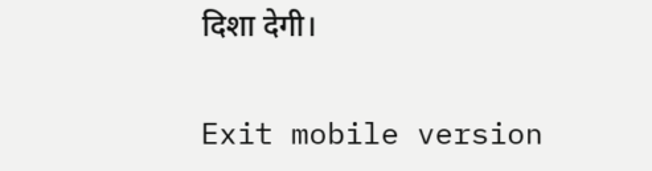दिशा देगी।

Exit mobile version